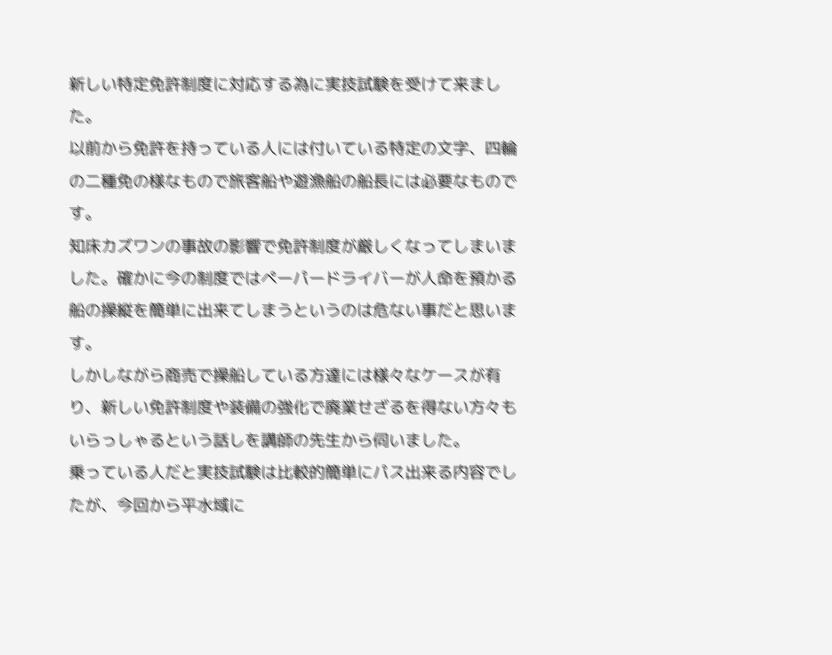新しい特定免許制度に対応する為に実技試験を受けて来ました。
以前から免許を持っている人には付いている特定の文字、四輪の二種免の様なもので旅客船や遊漁船の船長には必要なものです。
知床カズワンの事故の影響で免許制度が厳しくなってしまいました。確かに今の制度ではペーパードライバーが人命を預かる船の操縦を簡単に出来てしまうというのは危ない事だと思います。
しかしながら商売で操船している方達には様々なケースが有り、新しい免許制度や装備の強化で廃業せざるを得ない方々もいらっしゃるという話しを講師の先生から伺いました。
乗っている人だと実技試験は比較的簡単にパス出来る内容でしたが、今回から平水域に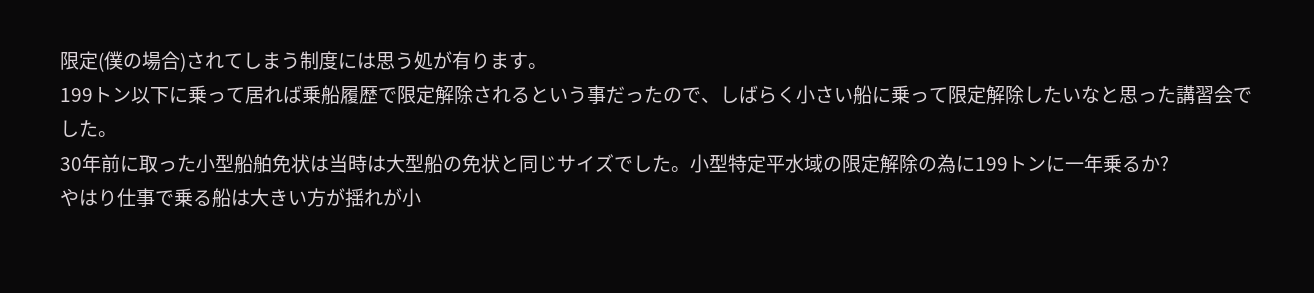限定(僕の場合)されてしまう制度には思う処が有ります。
199トン以下に乗って居れば乗船履歴で限定解除されるという事だったので、しばらく小さい船に乗って限定解除したいなと思った講習会でした。
30年前に取った小型船舶免状は当時は大型船の免状と同じサイズでした。小型特定平水域の限定解除の為に199トンに一年乗るか?
やはり仕事で乗る船は大きい方が揺れが小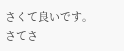さくて良いです。
さてさ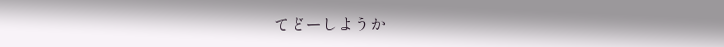てどーしようか